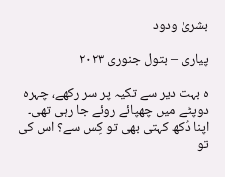بشریٰ ودود

پیاری – بتول جنوری ۲۰۲۳

ہ بہت دیر سے تکیہ پر سر رکھے، چہرہ دوپٹے میں چھپائے روئے جا رہی تھی۔ اپنا دُکھ کہتی بھی تو کِس سے؟ اس کی تو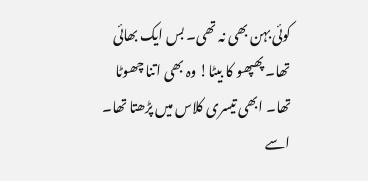کوئی بہن بھی نہ تھی۔ بس ایک بھائی تھا۔ پھپھو کا بیٹا! وہ بھی اتنا چھوٹا تھا۔ ابھی تیسری کلاس میں پڑھتا تھا۔ اسے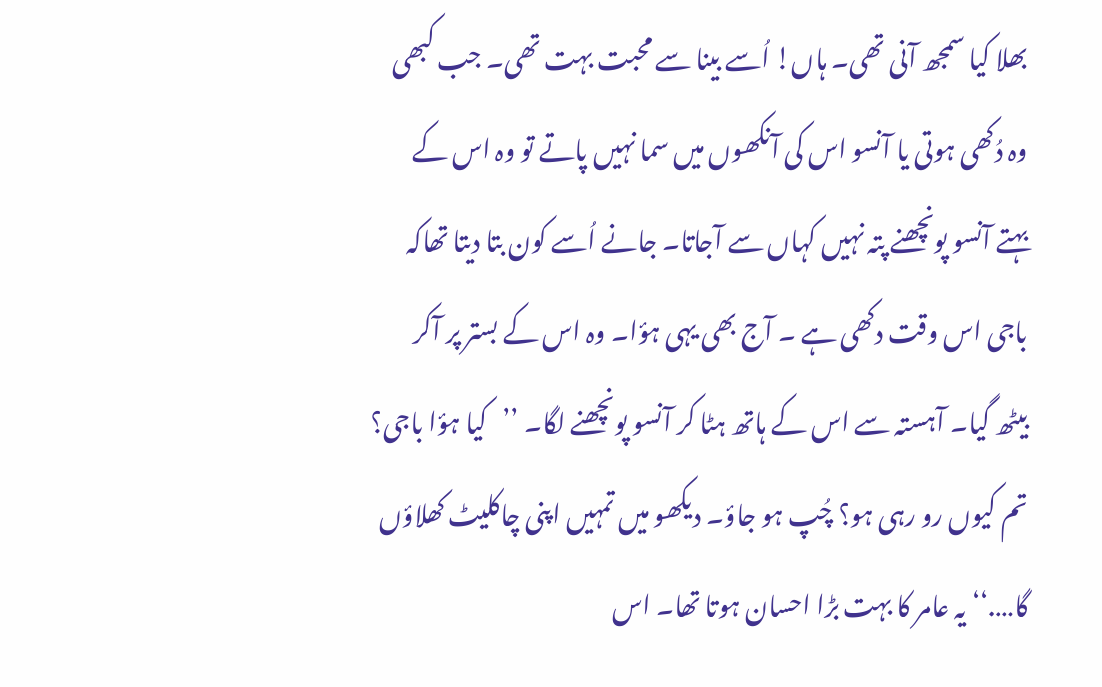بھلا کیا سمجھ آنی تھی۔ ہاں! اُسے بینا سے محبت بہت تھی۔ جب کبھی وہ دُکھی ہوتی یا آنسو اس کی آنکھوں میں سما نہیں پاتے تو وہ اس کے بہتے آنسو پونچھنے پتہ نہیں کہاں سے آجاتا۔ جانے اُسے کون بتا دیتا تھاکہ باجی اس وقت دکھی ہے ۔ آج بھی یہی ہؤا۔ وہ اس کے بستر پر آکر بیٹھ گیا۔ آہستہ سے اس کے ہاتھ ہٹا کر آنسو پونچھنے لگا۔ ’’کیا ہؤا باجی؟ تم کیوں رو رہی ہو؟ چُپ ہو جاؤ۔ دیکھو میں تمہیں اپنی چاکلیٹ کھلاؤں گا….‘‘ یہ عامر کا بہت بڑا احسان ہوتا تھا۔ اس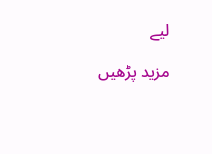لیے

مزید پڑھیں